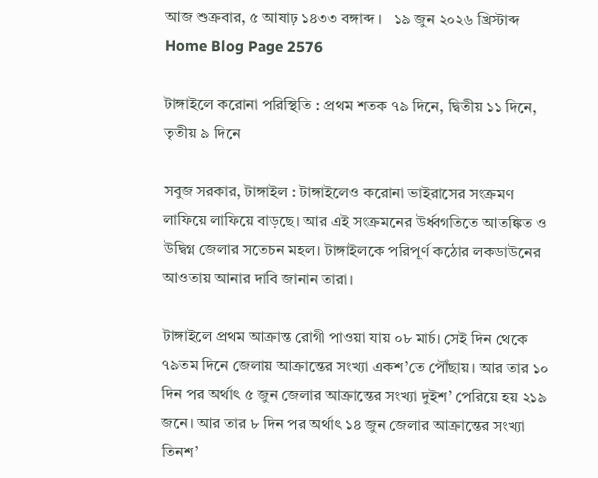আজ শুক্রবার, ৫ আষাঢ় ১৪৩৩ বঙ্গাব্দ ।   ১৯ জুন ২০২৬ খ্রিস্টাব্দ
Home Blog Page 2576

টাঙ্গাইলে করোনা পরিস্থিতি : প্রথম শতক ৭৯ দিনে, দ্বিতীয় ১১ দিনে, তৃতীয় ৯ দিনে

সবুজ সরকার, টাঙ্গাইল : টাঙ্গাইলেও করোনা ভাইরাসের সংক্রমণ লাফিয়ে লাফিয়ে বাড়ছে। আর এই সংক্রমনের উর্ধ্বগতিতে আতঙ্কিত ও উদ্বিগ্ন জেলার সতেচন মহল। টাঙ্গাইলকে পরিপূর্ণ কঠোর লকডাউনের আওতায় আনার দাবি জানান তারা।

টাঙ্গাইলে প্রথম আক্রান্ত রোগী পাওয়া যায় ০৮ মার্চ। সেই দিন থেকে ৭৯তম দিনে জেলায় আক্রান্তের সংখ্যা একশ’তে পৌঁছায়। আর তার ১০ দিন পর অর্থাৎ ৫ জুন জেলার আক্রান্তের সংখ্যা দুইশ’ পেরিয়ে হয় ২১৯ জনে। আর তার ৮ দিন পর অর্থাৎ ১৪ জুন জেলার আক্রান্তের সংখ্যা তিনশ’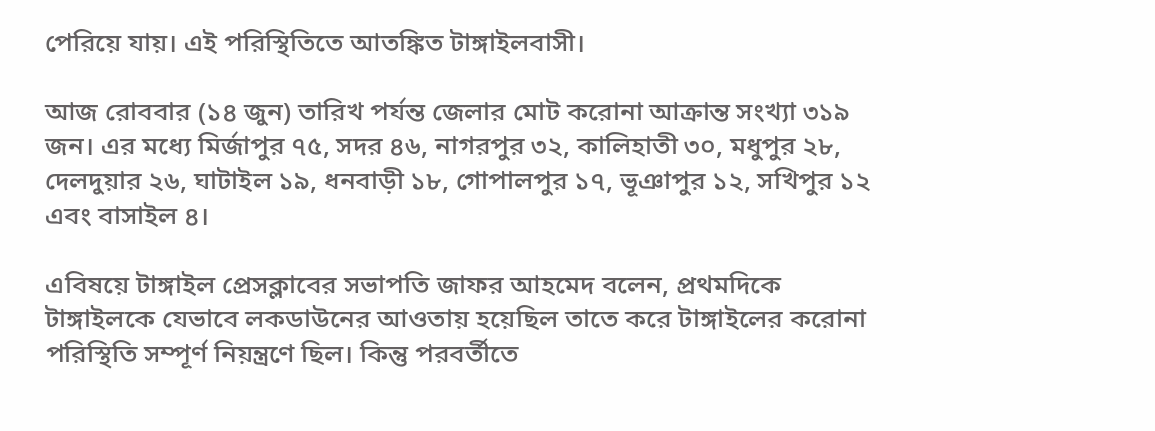পেরিয়ে যায়। এই পরিস্থিতিতে আতঙ্কিত টাঙ্গাইলবাসী।

আজ রোববার (১৪ জুন) তারিখ পর্যন্ত জেলার মোট করোনা আক্রান্ত সংখ্যা ৩১৯ জন। এর মধ্যে মির্জাপুর ৭৫, সদর ৪৬, নাগরপুর ৩২, কালিহাতী ৩০, মধুপুর ২৮, দেলদুয়ার ২৬, ঘাটাইল ১৯, ধনবাড়ী ১৮, গোপালপুর ১৭, ভূঞাপুর ১২, সখিপুর ১২ এবং বাসাইল ৪।

এবিষয়ে টাঙ্গাইল প্রেসক্লাবের সভাপতি জাফর আহমেদ বলেন, প্রথমদিকে টাঙ্গাইলকে যেভাবে লকডাউনের আওতায় হয়েছিল তাতে করে টাঙ্গাইলের করোনা পরিস্থিতি সম্পূর্ণ নিয়ন্ত্রণে ছিল। কিন্তু পরবর্তীতে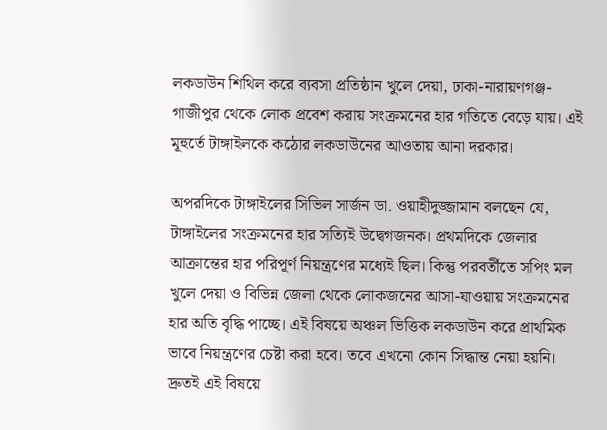লকডাউন শিথিল করে ব্যবসা প্রতিষ্ঠান খুলে দেয়া, ঢাকা-নারায়ণগঞ্জ-গাজীপুর থেকে লোক প্রবেশ করায় সংক্রমনের হার গতিতে বেড়ে যায়। এই মূহুর্তে টাঙ্গাইলকে কঠোর লকডাউনের আওতায় আনা দরকার।

অপরদিকে টাঙ্গাইলের সিভিল সার্জন ডা. ওয়াহীদুজ্জামান বলছেন যে, টাঙ্গাইলের সংক্রমনের হার সত্যিই উদ্বেগজনক। প্রথমদিকে জেলার আক্রান্তের হার পরিপূর্ণ নিয়ন্ত্রণের মধ্যেই ছিল। কিন্তু পরবর্তীতে সপিং মল খুলে দেয়া ও বিভিন্ন জেলা থেকে লোকজনের আসা-যাওয়ায় সংক্রমনের হার অতি বৃদ্ধি পাচ্ছে। এই বিষয়ে অঞ্চল ভিত্তিক লকডাউন করে প্রাথমিক ভাবে নিয়ন্ত্রণের চেষ্টা করা হবে। তবে এখনো কোন সিদ্ধান্ত নেয়া হয়নি। দ্রুতই এই বিষয়ে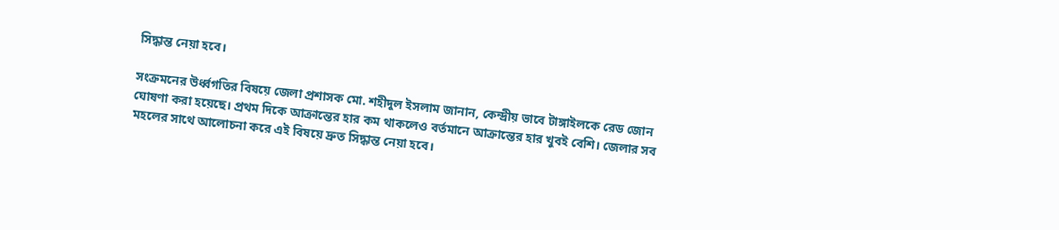সিদ্ধান্ত নেয়া হবে।

সংক্রমনের উর্ধ্বগতির বিষয়ে জেলা প্রশাসক মো. শহীদুল ইসলাম জানান, কেন্দ্রীয় ভাবে টাঙ্গাইলকে রেড জোন ঘোষণা করা হয়েছে। প্রথম দিকে আক্রান্তের হার কম থাকলেও বর্তমানে আক্রান্তের হার খুবই বেশি। জেলার সব মহলের সাথে আলোচনা করে এই বিষয়ে দ্রুত সিদ্ধান্ত নেয়া হবে।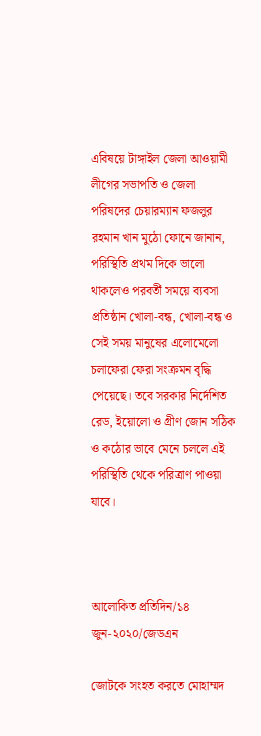এবিষয়ে টাঙ্গাইল জেলা আওয়ামী লীগের সভাপতি ও জেলা পরিষদের চেয়ারম্যান ফজলুর রহমান খান মুঠো ফোনে জানান, পরিস্থিতি প্রথম দিকে ভালো থাকলেও পরবর্তী সময়ে ব্যবসা প্রতিষ্ঠান খোলা-বন্ধ, খোলা-বন্ধ ও সেই সময় মানুষের এলোমেলো চলাফেরা ফেরা সংক্রমন বৃদ্ধি পেয়েছে। তবে সরকার নির্দেশিত রেড, ইয়োলো ও গ্রীণ জোন সঠিক ও কঠোর ভাবে মেনে চললে এই পরিস্থিতি থেকে পরিত্রাণ পাওয়া যাবে।



আলোকিত প্রতিদিন/১৪ জুন-২০২০/জেডএন

জোটকে সংহত করতে মোহাম্মদ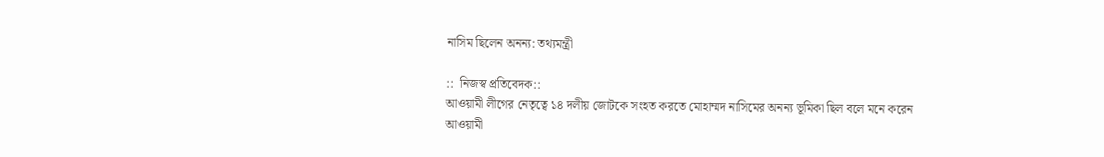নাসিম ছিলেন অনন্য: তথ্যমন্ত্রী

::  নিজস্ব প্রতিবেদক::
আওয়ামী লীগের নেতৃত্বে ১৪ দলীয় জোটকে সংহত করতে মোহাম্মদ নাসিমের অনন্য ভূমিকা ছিল বলে মনে করেন আওয়ামী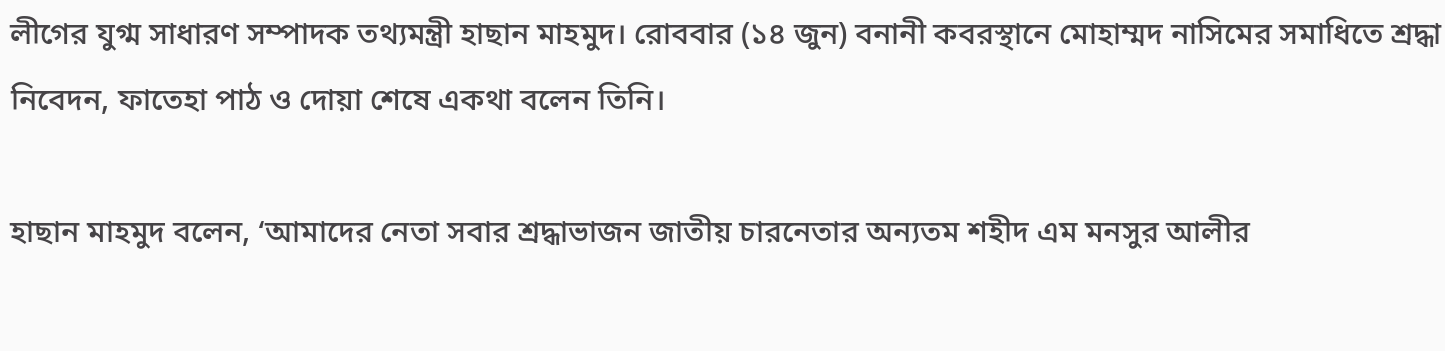লীগের যুগ্ম সাধারণ সম্পাদক তথ্যমন্ত্রী হাছান মাহমুদ। রোববার (১৪ জুন) বনানী কবরস্থানে মোহাম্মদ নাসিমের সমাধিতে শ্রদ্ধা নিবেদন, ফাতেহা পাঠ ও দোয়া শেষে একথা বলেন তিনি।

হাছান মাহমুদ বলেন, ‘আমাদের নেতা সবার শ্রদ্ধাভাজন জাতীয় চারনেতার অন্যতম শহীদ এম মনসুর আলীর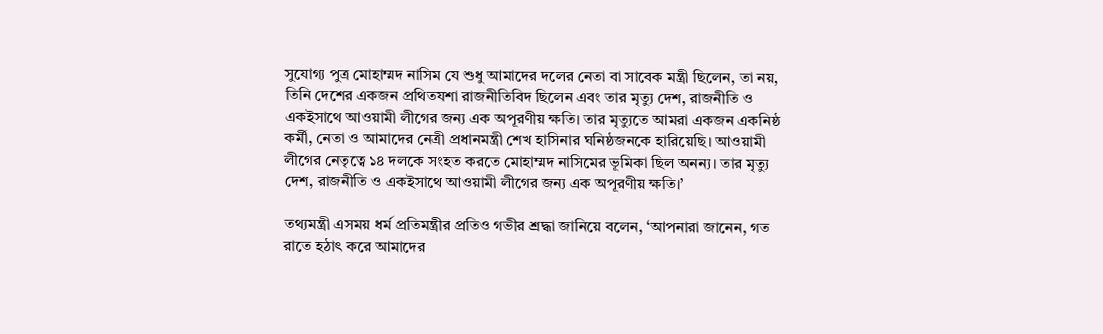সুযোগ্য পুত্র মোহাম্মদ নাসিম যে শুধু আমাদের দলের নেতা বা সাবেক মন্ত্রী ছিলেন, তা নয়, তিনি দেশের একজন প্রথিতযশা রাজনীতিবিদ ছিলেন এবং তার মৃত্যু দেশ, রাজনীতি ও একইসাথে আওয়ামী লীগের জন্য এক অপূরণীয় ক্ষতি। তার মৃত্যুতে আমরা একজন একনিষ্ঠ কর্মী, নেতা ও আমাদের নেত্রী প্রধানমন্ত্রী শেখ হাসিনার ঘনিষ্ঠজনকে হারিয়েছি। আওয়ামী লীগের নেতৃত্বে ১৪ দলকে সংহত করতে মোহাম্মদ নাসিমের ভূমিকা ছিল অনন্য। তার মৃত্যু দেশ, রাজনীতি ও একইসাথে আওয়ামী লীগের জন্য এক অপূরণীয় ক্ষতি।’

তথ্যমন্ত্রী এসময় ধর্ম প্রতিমন্ত্রীর প্রতিও গভীর শ্রদ্ধা জানিয়ে বলেন, ‘আপনারা জানেন, গত রাতে হঠাৎ করে আমাদের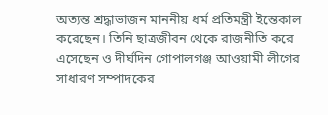অত্যন্ত শ্রদ্ধাভাজন মাননীয় ধর্ম প্রতিমন্ত্রী ইন্তেকাল করেছেন। তিনি ছাত্রজীবন থেকে রাজনীতি করে এসেছেন ও দীর্ঘদিন গোপালগঞ্জ আওয়ামী লীগের সাধারণ সম্পাদকের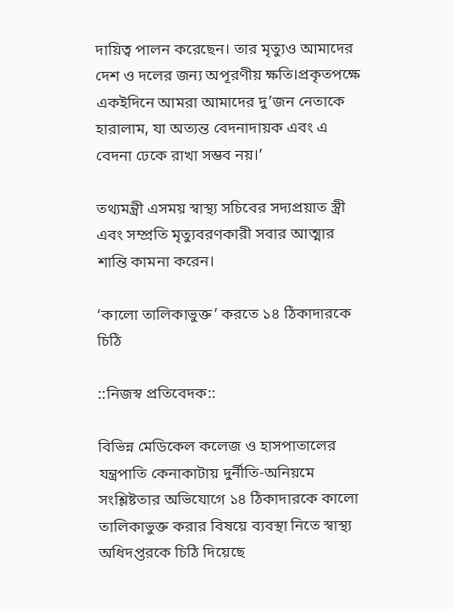দায়িত্ব পালন করেছেন। তার মৃত্যুও আমাদের দেশ ও দলের জন্য অপূরণীয় ক্ষতি।প্রকৃতপক্ষে একইদিনে আমরা আমাদের দু’জন নেতাকে হারালাম, যা অত্যন্ত বেদনাদায়ক এবং এ বেদনা ঢেকে রাখা সম্ভব নয়।’

তথ্যমন্ত্রী এসময় স্বাস্থ্য সচিবের সদ্যপ্রয়াত স্ত্রী এবং সম্প্রতি মৃত্যুবরণকারী সবার আত্মার শান্তি কামনা করেন।

‘কালো তালিকাভুক্ত’ করতে ১৪ ঠিকাদারকে চিঠি

::নিজস্ব প্রতিবেদক::

বিভিন্ন মেডিকেল কলেজ ও হাসপাতালের যন্ত্রপাতি কেনাকাটায় দুর্নীতি-অনিয়মে সংশ্লিষ্টতার অভিযোগে ১৪ ঠিকাদারকে কালো তালিকাভুক্ত করার বিষয়ে ব্যবস্থা নিতে স্বাস্থ্য অধিদপ্তরকে চিঠি দিয়েছে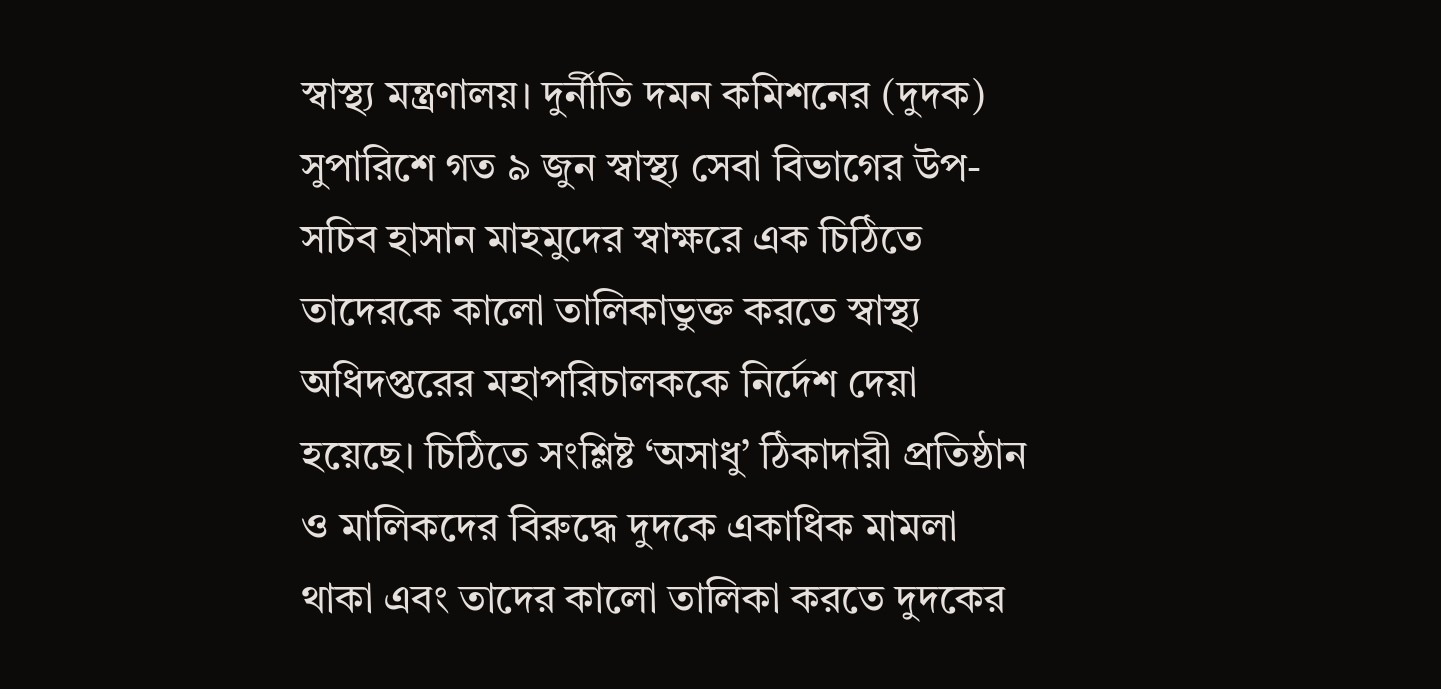স্বাস্থ্য মন্ত্রণালয়। দুর্নীতি দমন কমিশনের (দুদক) সুপারিশে গত ৯ জুন স্বাস্থ্য সেবা বিভাগের উপ-সচিব হাসান মাহমুদের স্বাক্ষরে এক চিঠিতে তাদেরকে কালো তালিকাভুক্ত করতে স্বাস্থ্য অধিদপ্তরের মহাপরিচালককে নির্দেশ দেয়া হয়েছে। চিঠিতে সংশ্লিষ্ট ‘অসাধু’ ঠিকাদারী প্রতিষ্ঠান ও মালিকদের বিরুদ্ধে দুদকে একাধিক মামলা থাকা এবং তাদের কালো তালিকা করতে দুদকের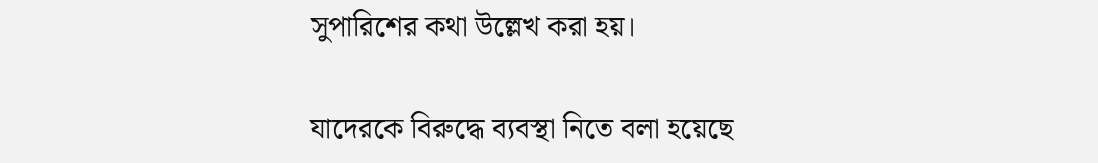সুপারিশের কথা উল্লেখ করা হয়।

যাদেরকে বিরুদ্ধে ব্যবস্থা নিতে বলা হয়েছে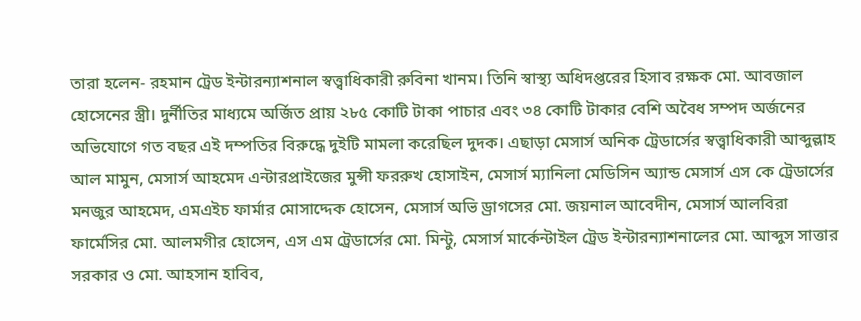তারা হলেন- রহমান ট্রেড ইন্টারন্যাশনাল স্বত্ত্বাধিকারী রুবিনা খানম। তিনি স্বাস্থ্য অধিদপ্তরের হিসাব রক্ষক মো. আবজাল হোসেনের স্ত্রী। দুর্নীতির মাধ্যমে অর্জিত প্রায় ২৮৫ কোটি টাকা পাচার এবং ৩৪ কোটি টাকার বেশি অবৈধ সম্পদ অর্জনের অভিযোগে গত বছর এই দম্পতির বিরুদ্ধে দুইটি মামলা করেছিল দুদক। এছাড়া মেসার্স অনিক ট্রেডার্সের স্বত্ত্বাধিকারী আব্দুল্লাহ আল মামুন, মেসার্স আহমেদ এন্টারপ্রাইজের মুন্সী ফররুখ হোসাইন, মেসার্স ম্যানিলা মেডিসিন অ্যান্ড মেসার্স এস কে ট্রেডার্সের মনজুর আহমেদ, এমএইচ ফার্মার মোসাদ্দেক হোসেন, মেসার্স অভি ড্রাগসের মো. জয়নাল আবেদীন, মেসার্স আলবিরা ফার্মেসির মো. আলমগীর হোসেন, এস এম ট্রেডার্সের মো. মিন্টু, মেসার্স মার্কেন্টাইল ট্রেড ইন্টারন্যাশনালের মো. আব্দুস সাত্তার সরকার ও মো. আহসান হাবিব,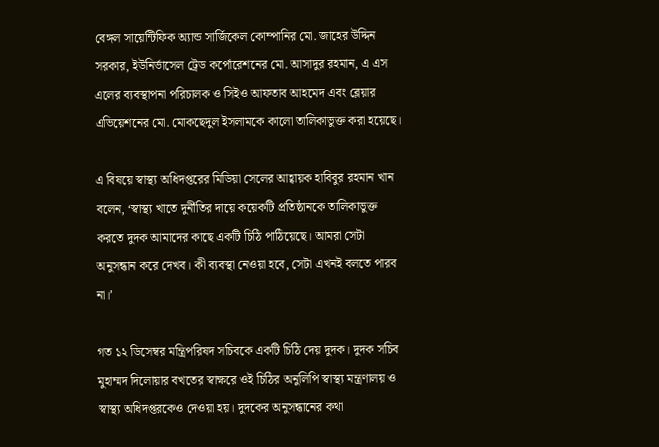বেঙ্গল সায়েন্টিফিক অ্যান্ড সার্জিকেল কোম্পানির মো. জাহের উদ্দিন সরকার, ইউনির্ভাসেল ট্রেড কর্পোরেশনের মো. আসাদুর রহমান, এ এস এলের ব্যবস্থাপনা পরিচালক ও সিইও আফতাব আহমেদ এবং ব্লেয়ার এভিয়েশনের মো. মোকছেদুল ইসলামকে কালো তালিকাভুক্ত করা হয়েছে।

এ বিষয়ে স্বাস্থ্য অধিদপ্তরের মিডিয়া সেলের আহ্বায়ক হাবিবুর রহমান খান  বলেন, ‘স্বাস্থ্য খাতে দুর্নীতির দায়ে কয়েকটি প্রতিষ্ঠানকে তালিকাভুক্ত করতে দুদক আমাদের কাছে একটি চিঠি পাঠিয়েছে। আমরা সেটা অনুসন্ধান করে দেখব। কী ব্যবস্থা নেওয়া হবে, সেটা এখনই বলতে পারব না।’

গত ১২ ডিসেম্বর মন্ত্রিপরিষদ সচিবকে একটি চিঠি দেয় দুদক। দুদক সচিব মুহাম্মদ দিলোয়ার বখতের স্বাক্ষরে ওই চিঠির অনুলিপি স্বাস্থ্য মন্ত্রণালয় ও স্বাস্থ্য অধিদপ্তরকেও দেওয়া হয়। দুদকের অনুসন্ধানের কথা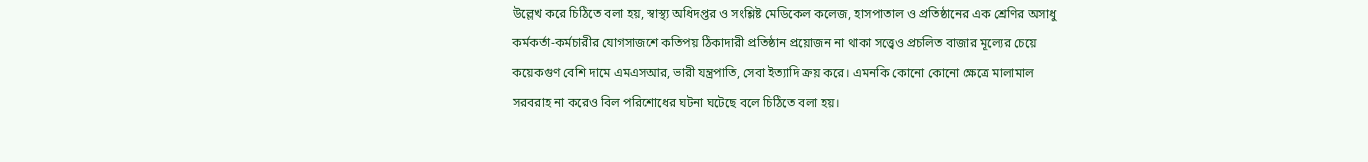উল্লেখ করে চিঠিতে বলা হয়, স্বাস্থ্য অধিদপ্তর ও সংশ্লিষ্ট মেডিকেল কলেজ, হাসপাতাল ও প্রতিষ্ঠানের এক শ্রেণির অসাধু কর্মকর্তা-কর্মচারীর যোগসাজশে কতিপয় ঠিকাদারী প্রতিষ্ঠান প্রয়োজন না থাকা সত্ত্বেও প্রচলিত বাজার মূল্যের চেয়ে কয়েকগুণ বেশি দামে এমএসআর, ভারী যন্ত্রপাতি, সেবা ইত্যাদি ক্রয় করে। এমনকি কোনো কোনো ক্ষেত্রে মালামাল সরবরাহ না করেও বিল পরিশোধের ঘটনা ঘটেছে বলে চিঠিতে বলা হয়।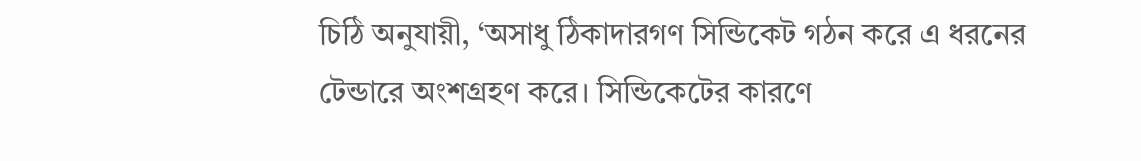চিঠি অনুযায়ী, ‘অসাধু ঠিকাদারগণ সিন্ডিকেট গঠন করে এ ধরনের টেন্ডারে অংশগ্রহণ করে। সিন্ডিকেটের কারণে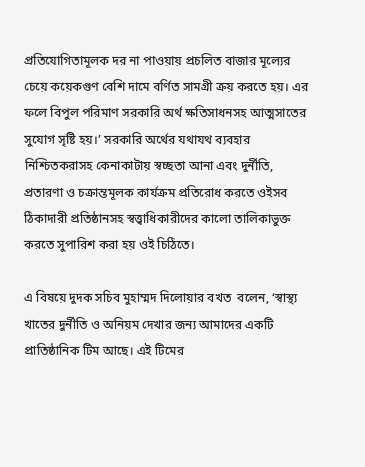প্রতিযোগিতামূলক দর না পাওয়ায় প্রচলিত বাজার মূল্যের চেয়ে কয়েকগুণ বেশি দামে বর্ণিত সামগ্রী ক্রয় করতে হয়। এর ফলে বিপুল পরিমাণ সরকারি অর্থ ক্ষতিসাধনসহ আত্মসাতের সুযোগ সৃষ্টি হয়।’ সরকারি অর্থের যথাযথ ব্যবহার নিশ্চিতকরাসহ কেনাকাটায় স্বচ্ছতা আনা এবং দুর্নীতি, প্রতারণা ও চক্রান্তমূলক কার্যক্রম প্রতিরোধ করতে ওইসব ঠিকাদারী প্রতিষ্ঠানসহ স্বত্ত্বাধিকারীদের কালো তালিকাভুক্ত করতে সুপারিশ করা হয় ওই চিঠিতে।

এ বিষয়ে দুদক সচিব মুহাম্মদ দিলোয়ার বখত  বলেন, ‘স্বাস্থ্য খাতের দুর্নীতি ও অনিয়ম দেখার জন্য আমাদের একটি প্রাতিষ্ঠানিক টিম আছে। এই টিমের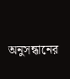অনুসন্ধানের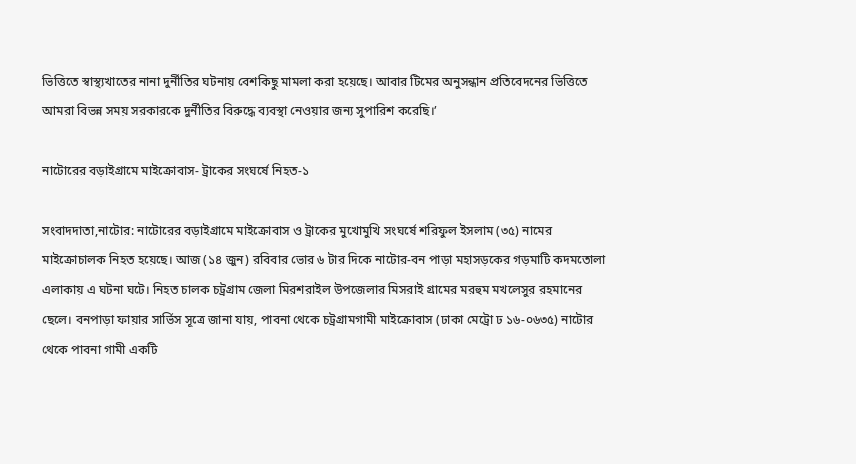ভিত্তিতে স্বাস্থ্যখাতের নানা দুর্নীতির ঘটনায় বেশকিছু মামলা করা হয়েছে। আবার টিমের অনুসন্ধান প্রতিবেদনের ভিত্তিতে আমরা বিভন্ন সময় সরকারকে দুর্নীতির বিরুদ্ধে ব্যবস্থা নেওয়ার জন্য সুপারিশ করেছি।’

নাটোরের বড়াইগ্রামে মাইক্রোবাস- ট্রাকের সংঘর্ষে নিহত-১

সংবাদদাতা,নাটোর: নাটোরের বড়াইগ্রামে মাইক্রোবাস ও ট্রাকের মুখোমুখি সংঘর্ষে শরিফুল ইসলাম (৩৫) নামের মাইক্রোচালক নিহত হয়েছে। আজ (১৪ জুন) রবিবার ভোর ৬ টার দিকে নাটোর-বন পাড়া মহাসড়কের গড়মাটি কদমতোলা এলাকায় এ ঘটনা ঘটে। নিহত চালক চট্রগ্রাম জেলা মিরশরাইল উপজেলার মিসরাই গ্রামের মরহুম মখলেসুর রহমানের ছেলে। বনপাড়া ফায়ার সার্ভিস সূত্রে জানা যায়, পাবনা থেকে চট্রগ্রামগামী মাইক্রোবাস (ঢাকা মেট্রো ঢ ১৬-০৬৩৫) নাটোর থেকে পাবনা গামী একটি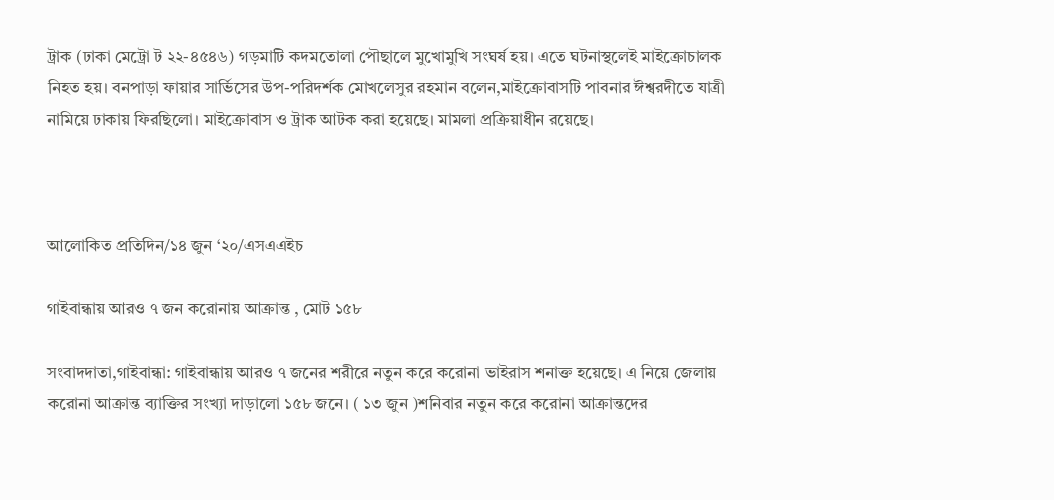ট্রাক (ঢাকা মেট্রো ট ২২-৪৫৪৬) গড়মাটি কদমতোলা পৌছালে মুখোমুখি সংঘর্ষ হয়। এতে ঘটনাস্থলেই মাইক্রোচালক নিহত হয়। বনপাড়া ফায়ার সার্ভিসের উপ-পরিদর্শক মোখলেসুর রহমান বলেন,মাইক্রোবাসটি পাবনার ঈশ্বরদীতে যাত্রী নামিয়ে ঢাকায় ফিরছিলো। মাইক্রোবাস ও ট্রাক আটক করা হয়েছে। মামলা প্রক্রিয়াধীন রয়েছে।



আলোকিত প্রতিদিন/১৪ জুন ‘২০/এসএএইচ

গাইবান্ধায় আরও ৭ জন করোনায় আক্রান্ত , মোট ১৫৮

সংবাদদাতা,গাইবান্ধা: গাইবান্ধায় আরও ৭ জনের শরীরে নতুন করে করোনা ভাইরাস শনাক্ত হয়েছে। এ নিয়ে জেলায় করোনা আক্রান্ত ব্যাক্তির সংখ্যা দাড়ালো ১৫৮ জনে। ( ১৩ জুন )শনিবার নতুন করে করোনা আক্রান্তদের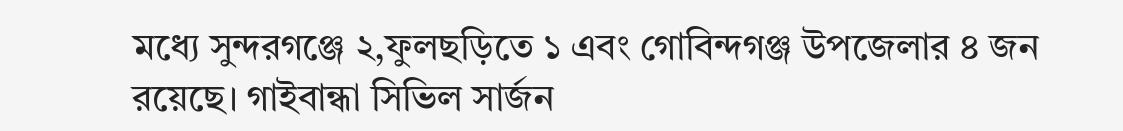মধ্যে সুন্দরগঞ্জে ২,ফুলছড়িতে ১ এবং গোবিন্দগঞ্জ উপজেলার ৪ জন রয়েছে। গাইবান্ধা সিভিল সার্জন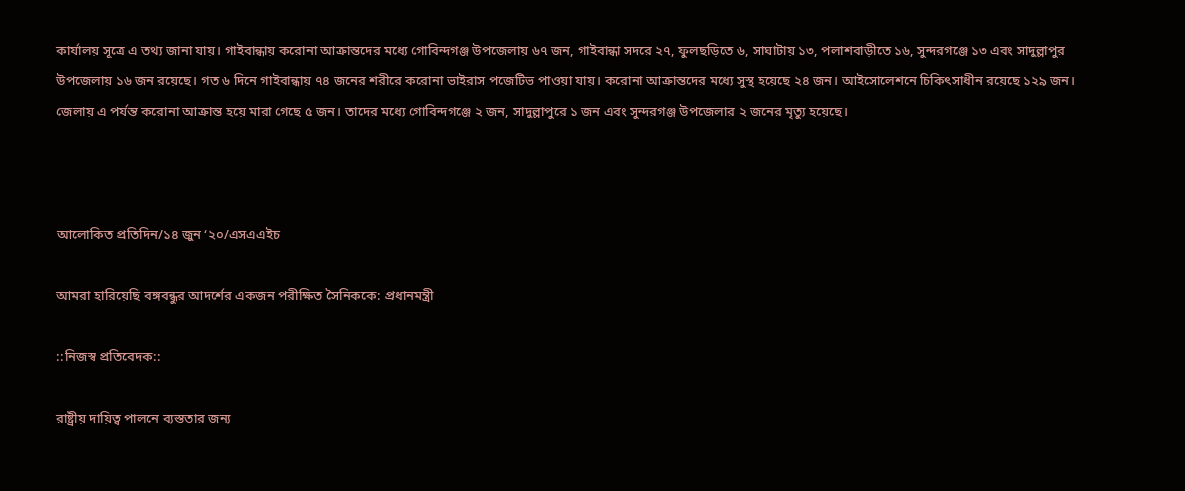কার্যালয় সূত্রে এ তথ্য জানা যায়। গাইবান্ধায় করোনা আক্রান্তদের মধ্যে গোবিন্দগঞ্জ উপজেলায় ৬৭ জন, গাইবান্ধা সদরে ২৭, ফুলছড়িতে ৬, সাঘাটায় ১৩, পলাশবাড়ীতে ১৬, সুন্দরগঞ্জে ১৩ এবং সাদুল্লাপুর উপজেলায় ১৬ জন রয়েছে। গত ৬ দিনে গাইবান্ধায় ৭৪ জনের শরীরে করোনা ভাইরাস পজেটিভ পাওয়া যায়। করোনা আক্রান্তদের মধ্যে সুস্থ হয়েছে ২৪ জন। আইসোলেশনে চিকিৎসাধীন রয়েছে ১২৯ জন। জেলায় এ পর্যন্ত করোনা আক্রান্ত হয়ে মারা গেছে ৫ জন। তাদের মধ্যে গোবিন্দগঞ্জে ২ জন, সাদুল্লাপুরে ১ জন এবং সুন্দরগঞ্জ উপজেলার ২ জনের মৃত্যু হয়েছে।



আলোকিত প্রতিদিন/১৪ জুন ‘২০/এসএএইচ

আমরা হারিয়েছি বঙ্গবন্ধুর আদর্শের একজন পরীক্ষিত সৈনিককে: প্রধানমন্ত্রী

::নিজস্ব প্রতিবেদক::

রাষ্ট্রীয় দায়িত্ব পালনে ব্যস্ততার জন্য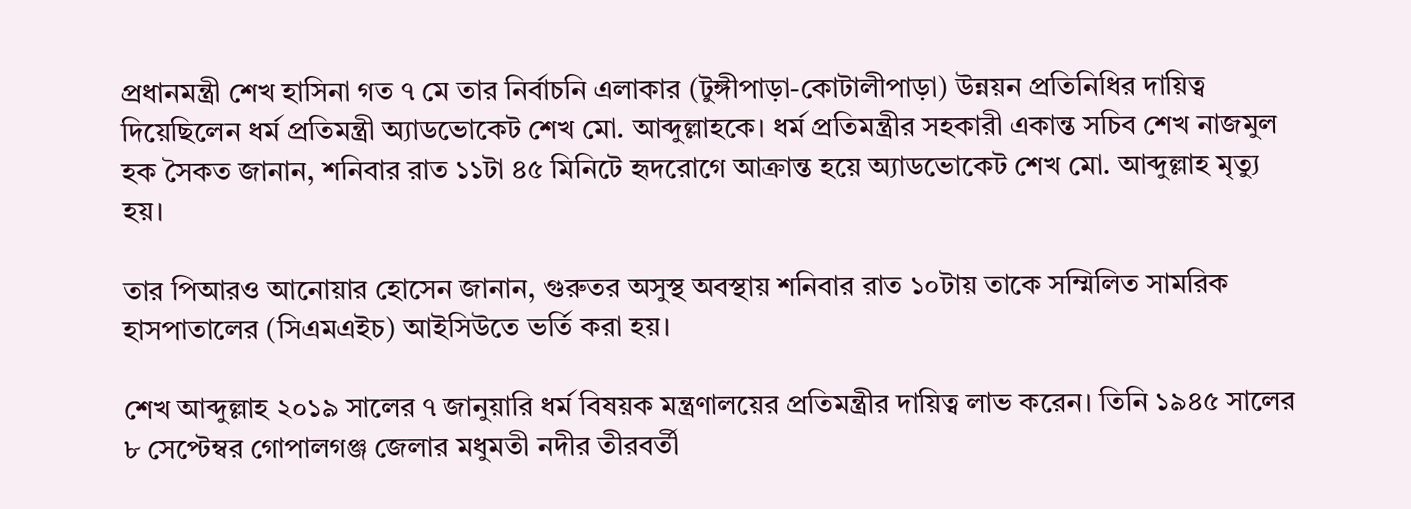প্রধানমন্ত্রী শেখ হাসিনা গত ৭ মে তার নির্বাচনি এলাকার (টুঙ্গীপাড়া-কোটালীপাড়া) উন্নয়ন প্রতিনিধির দায়িত্ব দিয়েছিলেন ধর্ম প্রতিমন্ত্রী অ্যাডভোকেট শেখ মো. আব্দুল্লাহকে। ধর্ম প্রতিমন্ত্রীর সহকারী একান্ত সচিব শেখ নাজমুল হক সৈকত জানান, শনিবার রাত ১১টা ৪৫ মিনিটে হৃদরোগে আক্রান্ত হয়ে অ্যাডভোকেট শেখ মো. আব্দুল্লাহ ‍মৃত্যু হয়।

তার পিআরও আনোয়ার হোসেন জানান, গুরুতর অসুস্থ অবস্থায় শনিবার রাত ১০টায় তাকে সম্মিলিত সামরিক হাসপাতালের (সিএমএইচ) আইসিউতে ভর্তি করা হয়।

শেখ আব্দুল্লাহ ২০১৯ সালের ৭ জানুয়ারি ধর্ম বিষয়ক মন্ত্রণালয়ের প্রতিমন্ত্রীর দায়িত্ব লাভ করেন। তিনি ১৯৪৫ সালের ৮ সেপ্টেম্বর গোপালগঞ্জ জেলার মধুমতী নদীর তীরবর্তী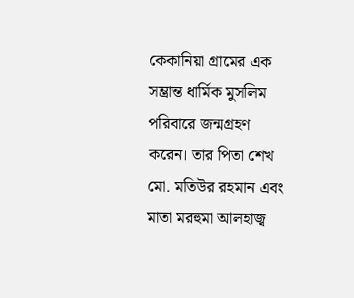কেকানিয়া গ্রামের এক সম্ভ্রান্ত ধার্মিক মুসলিম পরিবারে জন্মগ্রহণ করেন। তার পিতা শেখ মো. মতিউর রহমান এবং মাতা মরহুমা আলহাজ্ব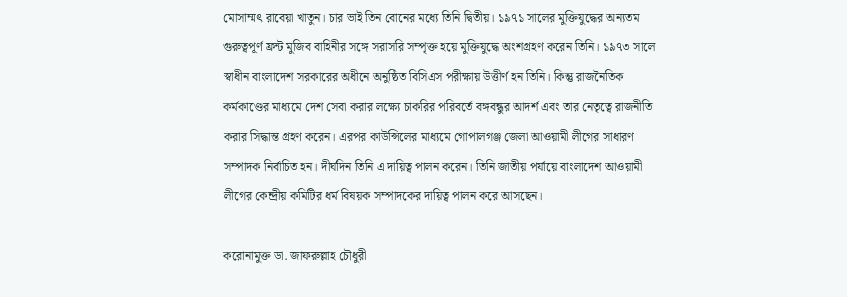মোসাম্মৎ রাবেয়া খাতুন। চার ভাই তিন বোনের মধ্যে তিনি দ্বিতীয়। ১৯৭১ সালের মুক্তিযুদ্ধের অন্যতম গুরুত্বপূর্ণ ফ্রন্ট মুজিব বাহিনীর সঙ্গে সরাসরি সম্পৃক্ত হয়ে মুক্তিযুদ্ধে অংশগ্রহণ করেন তিনি। ১৯৭৩ সালে স্বাধীন বাংলাদেশ সরকারের অধীনে অনুষ্ঠিত বিসিএস পরীক্ষায় উত্তীর্ণ হন তিনি। কিন্তু রাজনৈতিক কর্মকাণ্ডের মাধ্যমে দেশ সেবা করার লক্ষ্যে চাকরির পরিবর্তে বঙ্গবন্ধুর আদর্শ এবং তার নেতৃত্বে রাজনীতি করার সিদ্ধান্ত গ্রহণ করেন। এরপর কাউন্সিলের মাধ্যমে গোপালগঞ্জ জেলা আওয়ামী লীগের সাধারণ সম্পাদক নির্বাচিত হন। দীর্ঘদিন তিনি এ দায়িত্ব পালন করেন। তিনি জাতীয় পর্যায়ে বাংলাদেশ আওয়ামী লীগের কেন্দ্রীয় কমিটির ধর্ম বিষয়ক সম্পাদকের দায়িত্ব পালন করে আসছেন।

করোনামুক্ত ডা. জাফরুল্লাহ চৌধুরী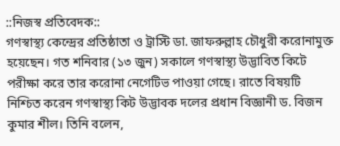::নিজস্ব প্রতিবেদক::
গণস্বাস্থ্য কেন্দ্রের প্রতিষ্ঠাতা ও ট্রাস্টি ডা. জাফরুল্লাহ চৌধুরী করোনামুক্ত হয়েছেন। গত শনিবার (১৩ জুন) সকালে গণস্বাস্থ্য উদ্ভাবিত কিটে পরীক্ষা করে তার করোনা নেগেটিভ পাওয়া গেছে। রাতে বিষয়টি নিশ্চিত করেন গণস্বাস্থ্য কিট উদ্ভাবক দলের প্রধান বিজ্ঞানী ড. বিজন কুমার শীল। তিনি বলেন,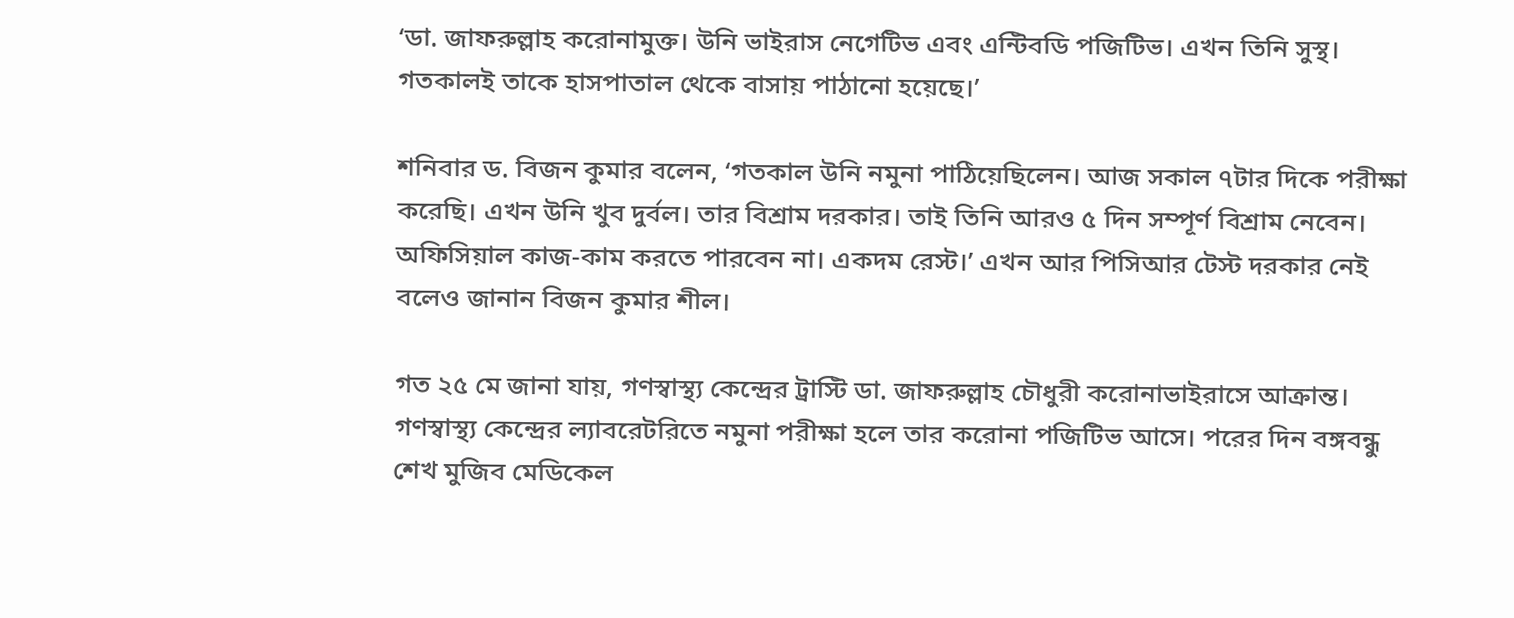‘ডা. জাফরুল্লাহ করোনামুক্ত। উনি ভাইরাস নেগেটিভ এবং এন্টিবডি পজিটিভ। এখন তিনি সুস্থ। গতকালই তাকে হাসপাতাল থেকে বাসায় পাঠানো হয়েছে।’

শনিবার ড. বিজন কুমার বলেন, ‘গতকাল উনি নমুনা পাঠিয়েছিলেন। আজ সকাল ৭টার দিকে পরীক্ষা করেছি। এখন উনি খুব দুর্বল। তার বিশ্রাম দরকার। তাই তিনি আরও ৫ দিন সম্পূর্ণ বিশ্রাম নেবেন। অফিসিয়াল কাজ-কাম করতে পারবেন না। একদম রেস্ট।’ এখন আর পিসিআর টেস্ট দরকার নেই বলেও জানান বিজন কুমার শীল।

গত ২৫ মে জানা যায়, গণস্বাস্থ্য কেন্দ্রের ট্রাস্টি ডা. জাফরুল্লাহ চৌধুরী করোনাভাইরাসে আক্রান্ত। গণস্বাস্থ্য কেন্দ্রের ল্যাবরেটরিতে নমুনা পরীক্ষা হলে তার করোনা পজিটিভ আসে। পরের দিন বঙ্গবন্ধু শেখ মুজিব মেডিকেল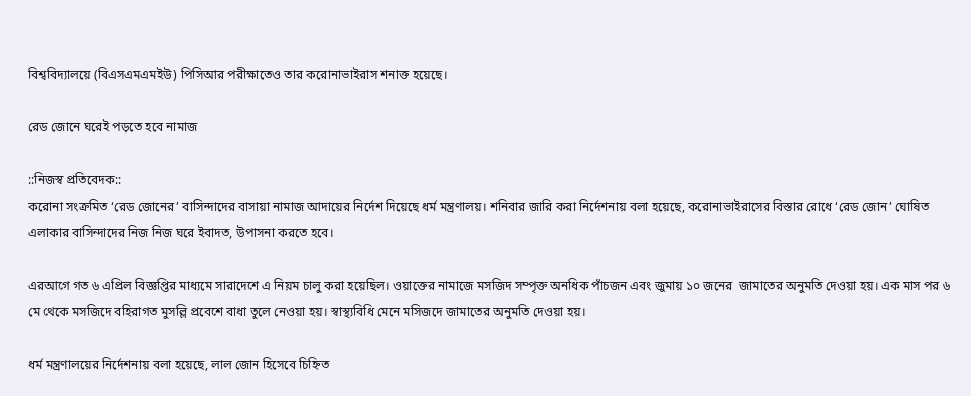বিশ্ববিদ্যালয়ে (বিএসএমএমইউ) পিসিআর পরীক্ষাতেও তার করোনাভাইরাস শনাক্ত হয়েছে।

রেড জোনে ঘরেই পড়তে হবে নামাজ

::নিজস্ব প্রতিবেদক::
করোনা সংক্রমিত ‘রেড জোনের’ বাসিন্দাদের বাসায়া নামাজ আদায়ের নির্দেশ দিয়েছে ধর্ম মন্ত্রণালয়। শনিবার জারি করা নির্দেশনায় বলা হয়েছে, করোনাভাইরাসের বিস্তার রোধে ‘রেড জোন’ ঘোষিত এলাকার বাসিন্দাদের নিজ নিজ ঘরে ইবাদত, উপাসনা করতে হবে।

এরআগে গত ৬ এপ্রিল বিজ্ঞপ্তির মাধ্যমে সারাদেশে এ নিয়ম চালু করা হয়েছিল। ওয়াক্তের নামাজে মসজিদ সম্পৃক্ত অনধিক পাঁচজন এবং জুমায় ১০ জনের  জামাতের অনুমতি দেওয়া হয়। এক মাস পর ৬ মে থেকে মসজিদে বহিরাগত মুসল্লি প্রবেশে বাধা তুলে নেওয়া হয়। স্বাস্থ্যবিধি মেনে মসিজদে জামাতের অনুমতি দেওয়া হয়।

ধর্ম মন্ত্রণালয়ের নির্দেশনায় বলা হয়েছে, লাল জোন হিসেবে চিহ্নিত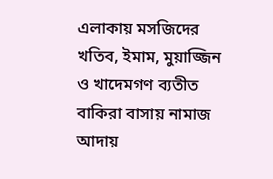এলাকায় মসজিদের খতিব, ইমাম, মুয়াজ্জিন ও খাদেমগণ ব্যতীত বাকিরা বাসায় নামাজ আদায়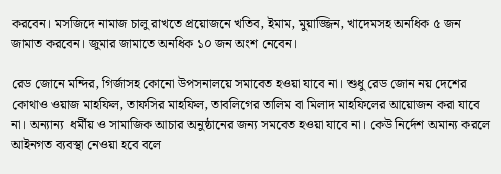করবেন। মসজিদে নামাজ চালু রাখতে প্রয়োজনে খতিব, ইমাম, মুয়াজ্জিন, খাদেমসহ অনধিক ৫ জন জামাত করবেন। জুমার জামাতে অনধিক ১০ জন অংশ নেবেন।

রেড জোনে মন্দির, গির্জাসহ কোনো উপসনালয়ে সমাবেত হওয়া যাবে না। শুধু রেড জোন নয় দেশের কোথাও ওয়াজ মাহফিল, তাফসির মাহফিল, তাবলিগের তালিম বা মিলাদ মাহফিলের আয়োজন করা যাবে না। অন্যান্য  ধর্মীয় ও সামাজিক আচার অনুষ্ঠানের জন্য সমবেত হওয়া যাবে না। কেউ নির্দেশ অমান্য করলে আইনগত ব্যবস্থা নেওয়া হবে বলে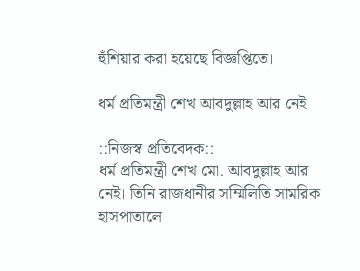হুঁশিয়ার করা হয়েছে বিজ্ঞপ্তিতে।

ধর্ম প্রতিমন্ত্রী শেখ আবদুল্লাহ আর নেই

::নিজস্ব প্রতিবেদক::
ধর্ম প্রতিমন্ত্রী শেখ মো. আবদুল্লাহ আর নেই। তিনি রাজধানীর সম্মিলিতি সামরিক হাসপাতালে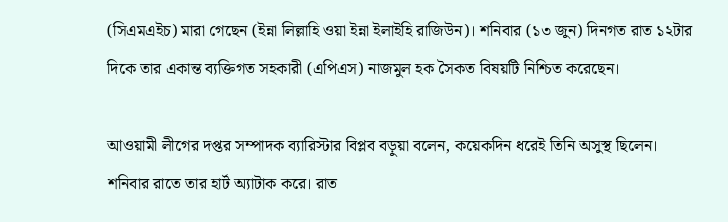(সিএমএইচ) মারা গেছেন (ইন্না লিল্লাহি ওয়া ইন্না ইলাইহি রাজিউন)। শনিবার (১৩ জুন) দিনগত রাত ১২টার দিকে তার একান্ত ব্যক্তিগত সহকারী (এপিএস) নাজমুল হক সৈকত বিষয়টি নিশ্চিত করেছেন।

আওয়ামী লীগের দপ্তর সম্পাদক ব্যারিস্টার বিপ্লব বড়ুয়া বলেন, কয়েকদিন ধরেই তিনি অসুস্থ ছিলেন। শনিবার রাতে তার হার্ট অ্যাটাক করে। রাত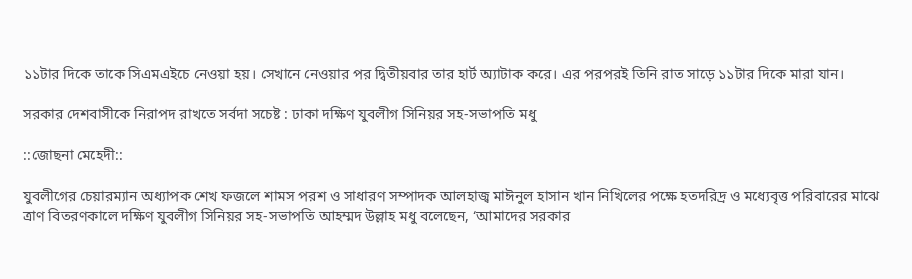১১টার দিকে তাকে সিএমএইচে নেওয়া হয়। সেখানে নেওয়ার পর দ্বিতীয়বার তার হার্ট অ্যাটাক করে। এর পরপরই তিনি রাত সাড়ে ১১টার দিকে মারা যান।

সরকার দেশবাসীকে নিরাপদ রাখতে সর্বদা সচেষ্ট : ঢাকা দক্ষিণ যুবলীগ সিনিয়র সহ-সভাপতি মধু

::জোছনা মেহেদী::

যুবলীগের চেয়ারম্যান অধ্যাপক শেখ ফজলে শামস পরশ ও সাধারণ সম্পাদক আলহাজ্ব মাঈনুল হাসান খান নিখিলের পক্ষে হতদরিদ্র ও মধ্যেবৃত্ত পরিবারের মাঝে ত্রাণ বিতরণকালে দক্ষিণ যুবলীগ সিনিয়র সহ-সভাপতি আহম্মদ উল্লাহ মধু বলেছেন, ‘আমাদের সরকার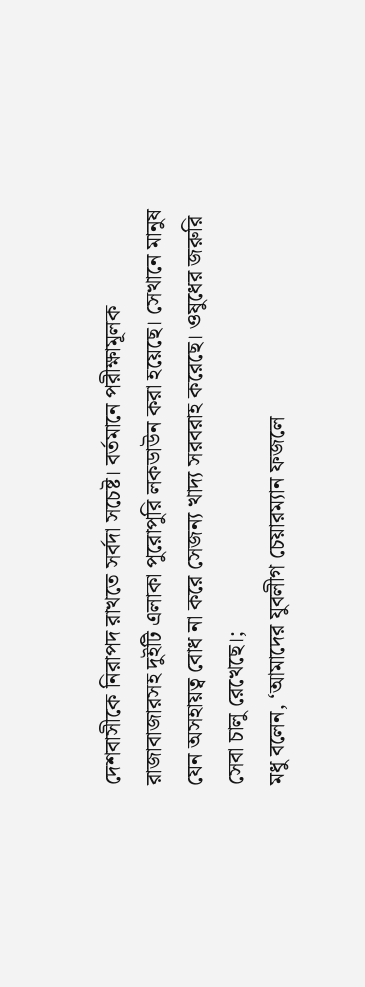দেশবাসীকে নিরাপদ রাখতে সর্বদা সচেষ্ট। বর্তমানে পরীক্ষামূলক রাজাবাজারসহ দুইটি এলাকা পুরোপুরি লকডাউন করা হয়েছে। সেখানে মানুষ যেন অসহায়ত্ব বোধ না করে সেজন্য খাদ্য সরবরাহ করেছে। ওষুধের জরুরি সেবা চালু রেখেছে।;
মধু বলেন, ‘আমাদের যুবলীগ চেয়ারম্যান ফজলে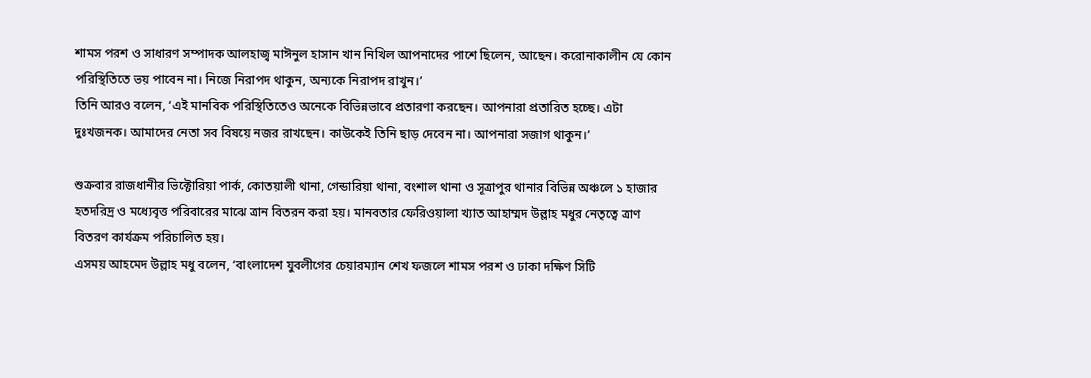শামস পরশ ও সাধারণ সম্পাদক আলহাজ্ব মাঈনুল হাসান খান নিখিল আপনাদের পাশে ছিলেন, আছেন। করোনাকালীন যে কোন পরিস্থিতিতে ভয় পাবেন না। নিজে নিরাপদ থাকুন, অন্যকে নিরাপদ রাখুন।’
তিনি আরও বলেন, ‘এই মানবিক পরিস্থিতিতেও অনেকে বিভিন্নভাবে প্রতারণা করছেন। আপনারা প্রতারিত হচ্ছে। এটা দুঃখজনক। আমাদের নেতা সব বিষয়ে নজর রাখছেন। কাউকেই তিনি ছাড় দেবেন না। আপনারা সজাগ থাকুন।’

শুক্রবার রাজধানীর ভিক্টোরিয়া পার্ক, কোতয়ালী থানা, গেন্ডারিয়া থানা, বংশাল থানা ও সূত্রাপুর থানার বিভিন্ন অঞ্চলে ১ হাজার হতদরিদ্র ও মধ্যেবৃত্ত পরিবারের মাঝে ত্রান বিতরন করা হয়। মানবতার ফেরিওয়ালা খ্যাত আহাম্মদ উল্লাহ মধুর নেতৃত্বে ত্রাণ বিতরণ কার্যক্রম পরিচালিত হয়।
এসময় আহমেদ উল্লাহ মধু বলেন, ‘বাংলাদেশ যুবলীগের চেয়ারম্যান শেখ ফজলে শামস পরশ ও ঢাকা দক্ষিণ সিটি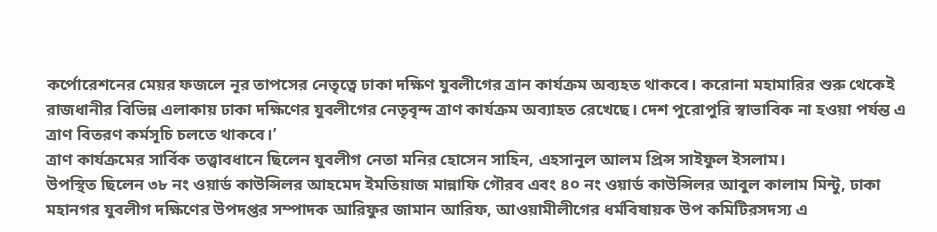কর্পোরেশনের মেয়র ফজলে নূর তাপসের নেতৃত্বে ঢাকা দক্ষিণ যুবলীগের ত্রান কার্যক্রম অব্যহত থাকবে। করোনা মহামারির শুরু থেকেই রাজধানীর বিভিন্ন এলাকায় ঢাকা দক্ষিণের যুবলীগের নেতৃবৃন্দ ত্রাণ কার্যক্রম অব্যাহত রেখেছে। দেশ পুরোপুরি স্বাভাবিক না হওয়া পর্যন্ত এ ত্রাণ বিতরণ কর্মসূচি চলতে থাকবে।’
ত্রাণ কার্যক্রমের সার্বিক তত্ত্বাবধানে ছিলেন যুবলীগ নেতা মনির হোসেন সাহিন, এহসানুল আলম প্রিন্স সাইফুল ইসলাম।
উপস্থিত ছিলেন ৩৮ নং ওয়ার্ড কাউন্সিলর আহমেদ ইমতিয়াজ মান্নাফি গৌরব এবং ৪০ নং ওয়ার্ড কাউন্সিলর আবুল কালাম মিন্টু, ঢাকা মহানগর যুবলীগ দক্ষিণের উপদপ্তর সম্পাদক আরিফুর জামান আরিফ, আওয়ামীলীগের ধর্মবিষায়ক উপ কমিটিরসদস্য এ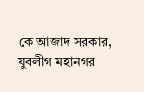কে আজাদ সরকার, যুবলীগ মহানগর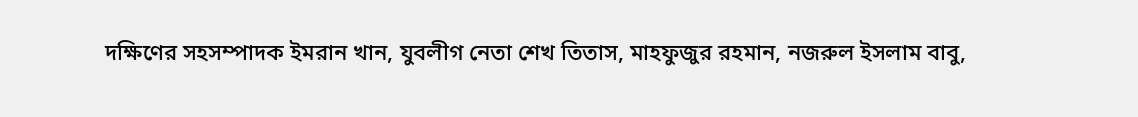দক্ষিণের সহসম্পাদক ইমরান খান, যুবলীগ নেতা শেখ তিতাস, মাহফুজুর রহমান, নজরুল ইসলাম বাবু,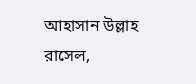আহাসান উল্লাহ রাসেল,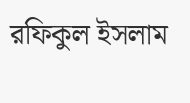রফিকুল ইসলাম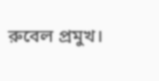রুবেল প্রমুখ।